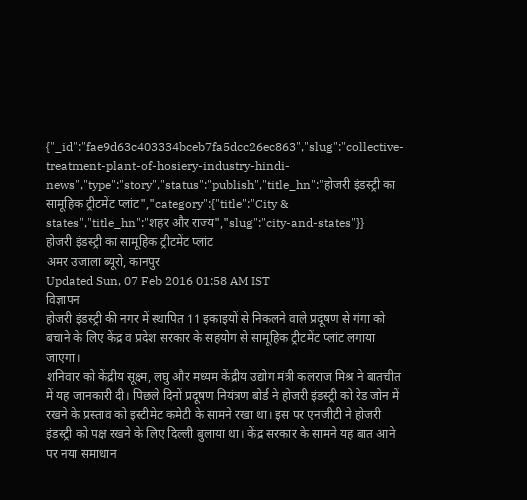{"_id":"fae9d63c403334bceb7fa5dcc26ec863","slug":"collective-treatment-plant-of-hosiery-industry-hindi-news","type":"story","status":"publish","title_hn":"होजरी इंडस्ट्री का सामूहिक ट्रीटमेंट प्लांट","category":{"title":"City & states","title_hn":"शहर और राज्य","slug":"city-and-states"}}
होजरी इंडस्ट्री का सामूहिक ट्रीटमेंट प्लांट
अमर उजाला ब्यूरो, कानपुर
Updated Sun, 07 Feb 2016 01:58 AM IST
विज्ञापन
होजरी इंडस्ट्री की नगर में स्थापित 11 इकाइयों से निकलने वाले प्रदूषण से गंगा को बचाने के लिए केंद्र व प्रदेश सरकार के सहयोग से सामूहिक ट्रीटमेंट प्लांट लगाया जाएगा।
शनिवार को केंद्रीय सूक्ष्म, लघु और मध्यम केंद्रीय उद्योग मंत्री कलराज मिश्र ने बातचीत में यह जानकारी दी। पिछले दिनों प्रदूषण नियंत्रण बोर्ड ने होजरी इंडस्ट्री को रेड जोन में रखने के प्रस्ताव को इस्टीमेट कमेटी के सामने रखा था। इस पर एनजीटी ने होजरी इंडस्ट्री को पक्ष रखने के लिए दिल्ली बुलाया था। केंद्र सरकार के सामने यह बात आने पर नया समाधान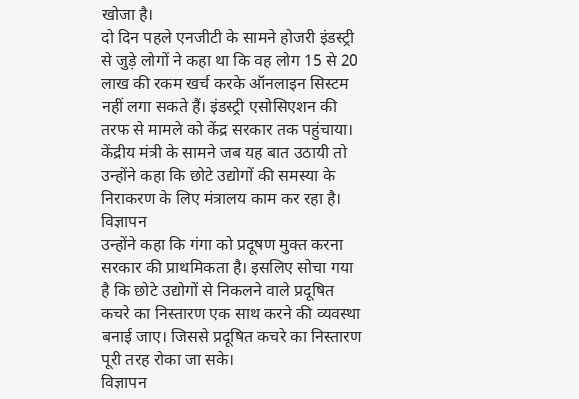खोजा है।
दो दिन पहले एनजीटी के सामने होजरी इंडस्ट्री से जुड़े लोगों ने कहा था कि वह लोग 15 से 20 लाख की रकम खर्च करके ऑनलाइन सिस्टम नहीं लगा सकते हैं। इंडस्ट्री एसोसिएशन की तरफ से मामले को केंद्र सरकार तक पहुंचाया। केंद्रीय मंत्री के सामने जब यह बात उठायी तो उन्होंने कहा कि छोटे उद्योगों की समस्या के निराकरण के लिए मंत्रालय काम कर रहा है।
विज्ञापन
उन्होंने कहा कि गंगा को प्रदूषण मुक्त करना सरकार की प्राथमिकता है। इसलिए सोचा गया है कि छोटे उद्योगों से निकलने वाले प्रदूषित कचरे का निस्तारण एक साथ करने की व्यवस्था बनाई जाए। जिससे प्रदूषित कचरे का निस्तारण पूरी तरह रोका जा सके।
विज्ञापन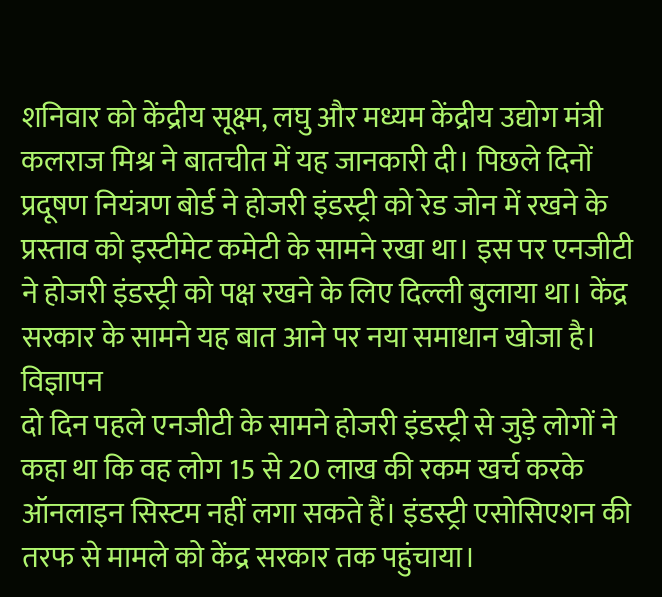शनिवार को केंद्रीय सूक्ष्म, लघु और मध्यम केंद्रीय उद्योग मंत्री कलराज मिश्र ने बातचीत में यह जानकारी दी। पिछले दिनों प्रदूषण नियंत्रण बोर्ड ने होजरी इंडस्ट्री को रेड जोन में रखने के प्रस्ताव को इस्टीमेट कमेटी के सामने रखा था। इस पर एनजीटी ने होजरी इंडस्ट्री को पक्ष रखने के लिए दिल्ली बुलाया था। केंद्र सरकार के सामने यह बात आने पर नया समाधान खोजा है।
विज्ञापन
दो दिन पहले एनजीटी के सामने होजरी इंडस्ट्री से जुड़े लोगों ने कहा था कि वह लोग 15 से 20 लाख की रकम खर्च करके ऑनलाइन सिस्टम नहीं लगा सकते हैं। इंडस्ट्री एसोसिएशन की तरफ से मामले को केंद्र सरकार तक पहुंचाया।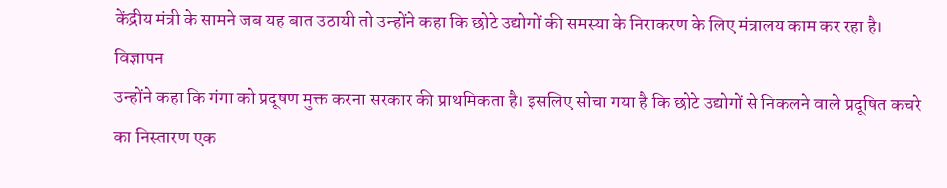केंद्रीय मंत्री के सामने जब यह बात उठायी तो उन्होंने कहा कि छोटे उद्योगों की समस्या के निराकरण के लिए मंत्रालय काम कर रहा है।
विज्ञापन
उन्होंने कहा कि गंगा को प्रदूषण मुक्त करना सरकार की प्राथमिकता है। इसलिए सोचा गया है कि छोटे उद्योगों से निकलने वाले प्रदूषित कचरे का निस्तारण एक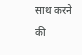साथ करने की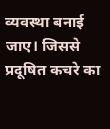व्यवस्था बनाई जाए। जिससे प्रदूषित कचरे का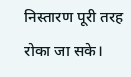निस्तारण पूरी तरह रोका जा सके।